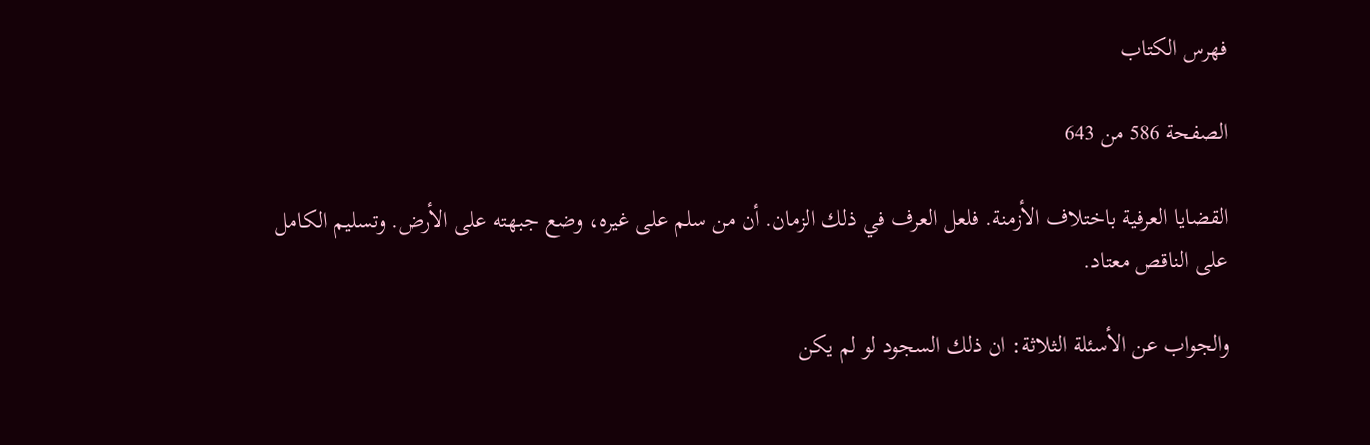فهرس الكتاب

الصفحة 586 من 643

القضايا العرفية باختلاف الأزمنة. فلعل العرف في ذلك الزمان. أن من سلم على غيره، وضع جبهته على الأرض. وتسليم الكامل على الناقص معتاد.

والجواب عن الأسئلة الثلاثة: ان ذلك السجود لو لم يكن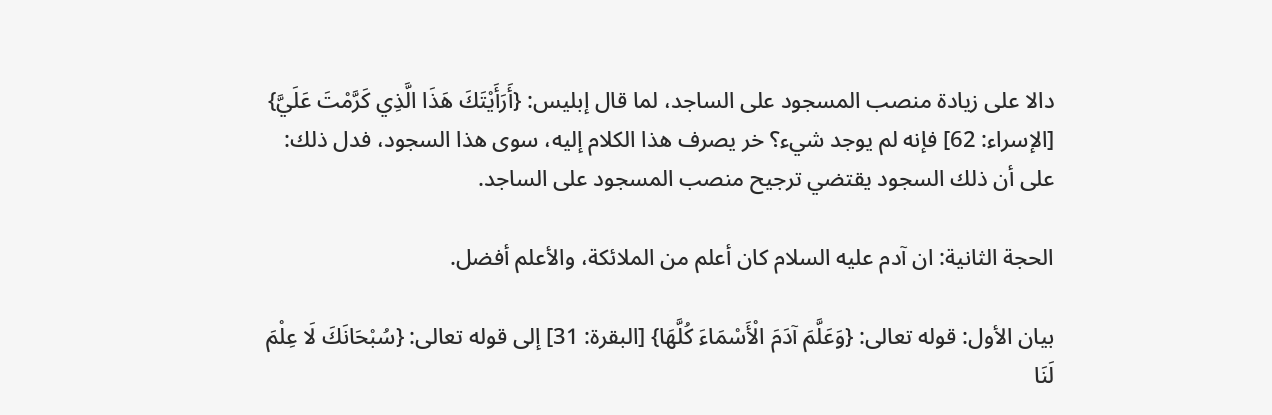دالا على زيادة منصب المسجود على الساجد، لما قال إبليس: {أَرَأَيْتَكَ هَذَا الَّذِي كَرَّمْتَ عَلَيَّ} [الإسراء: 62] فإنه لم يوجد شيء؟ خر يصرف هذا الكلام إليه، سوى هذا السجود، فدل ذلك: على أن ذلك السجود يقتضي ترجيح منصب المسجود على الساجد.

الحجة الثانية: ان آدم عليه السلام كان أعلم من الملائكة، والأعلم أفضل.

بيان الأول: قوله تعالى: {وَعَلَّمَ آدَمَ الْأَسْمَاءَ كُلَّهَا} [البقرة: 31] إلى قوله تعالى: {سُبْحَانَكَ لَا عِلْمَ لَنَا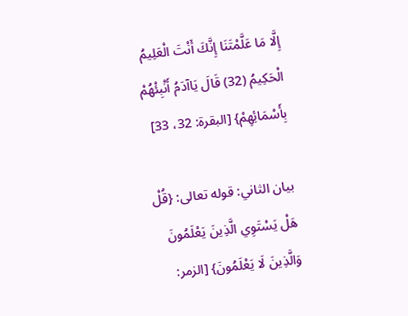إِلَّا مَا عَلَّمْتَنَا إِنَّكَ أَنْتَ الْعَلِيمُ الْحَكِيمُ (32) قَالَ يَاآدَمُ أَنْبِئْهُمْ بِأَسْمَائِهِمْ} [البقرة: 32، 33]

بيان الثاني: قوله تعالى: {قُلْ هَلْ يَسْتَوِي الَّذِينَ يَعْلَمُونَ وَالَّذِينَ لَا يَعْلَمُونَ} [الزمر: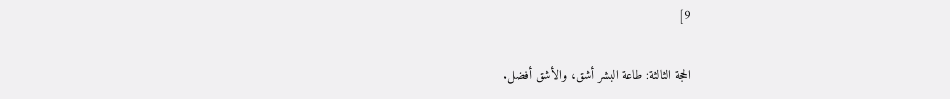9]

الحجة الثالثة: طاعة البشر أشق، والأشق أفضل.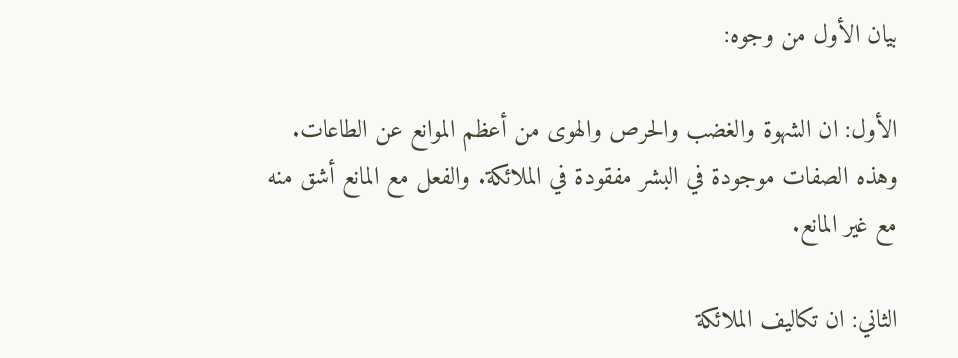بيان الأول من وجوه:

الأول: ان الشهوة والغضب والحرص والهوى من أعظم الموانع عن الطاعات. وهذه الصفات موجودة في البشر مفقودة في الملائكة. والفعل مع المانع أشق منه مع غير المانع.

الثاني: ان تكاليف الملائكة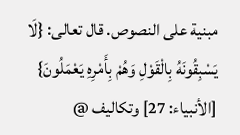مبنية على النصوص. قال تعالى: {لَا يَسْبِقُونَهُ بِالْقَوْلِ وَهُمْ بِأَمْرِهِ يَعْمَلُونَ} [الأنبياء: 27] وتكاليف @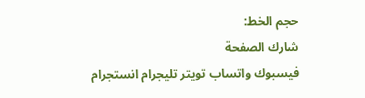حجم الخط:
شارك الصفحة
فيسبوك واتساب تويتر تليجرام انستجرام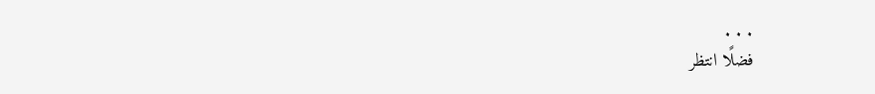. . .
فضلًا انتظر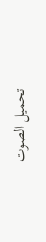تحميل الصوت